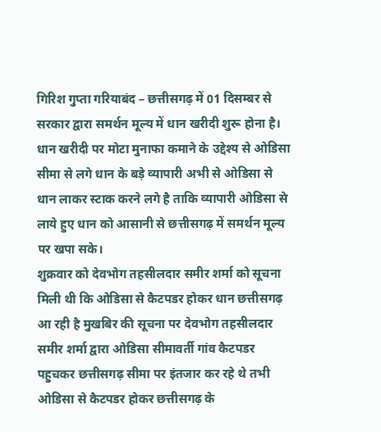गिरिश गुप्ता गरियाबंद – छत्तीसगढ़ में 01 दिसम्बर से सरकार द्वारा समर्थन मूल्य में धान खरीदी शुरू होना है। धान खरीदी पर मोटा मुनाफा कमाने के उद्देश्य से ओडिसा सीमा से लगे धान के बड़े व्यापारी अभी से ओडिसा से धान लाकर स्टाक करने लगे है ताकि व्यापारी ओडिसा से लाये हुए धान को आसानी से छत्तीसगढ़ में समर्थन मूल्य पर खपा सके।
शुक्रवार को देवभोग तहसीलदार समीर शर्मा को सूचना मिली थी कि ओडिसा से कैटपडर होकर धान छत्तीसगढ़ आ रही है मुखबिर की सूचना पर देवभोग तहसीलदार समीर शर्मा द्वारा ओडिसा सीमावर्ती गांव कैटपडर पहुचकर छत्तीसगढ़ सीमा पर इंतजार कर रहे थे तभी ओडिसा से कैटपडर होकर छत्तीसगढ़ के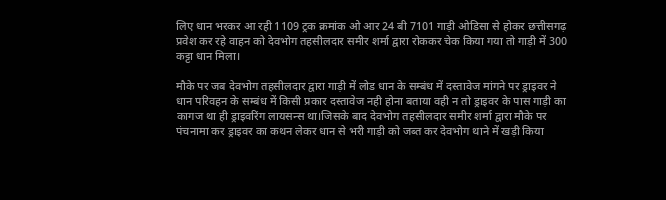लिए धान भरकर आ रही 1109 ट्रक क्रमांक ओ आर 24 बी 7101 गाड़ी ओडिसा से होकर छत्तीसगढ़ प्रवेश कर रहे वाहन को देवभोग तहसीलदार समीर शर्मा द्वारा रोककर चेक किया गया तो गाड़ी में 300 कट्टा धान मिला।

मौके पर जब देवभोग तहसीलदार द्वारा गाड़ी में लोड धान के सम्बंध में दस्तावेज मांगने पर ड्राइवर ने धान परिवहन के सम्बंध में किसी प्रकार दस्तावेज नही होना बताया वही न तो ड्राइवर के पास गाड़ी का कागज था ही ड्राइवरिंग लायसन्स था।जिसके बाद देवभोग तहसीलदार समीर शर्मा द्वारा मौके पर पंचनामा कर ड्राइवर का कथन लेकर धान से भरी गाड़ी को जब्त कर देवभोग थाने में खड़ी किया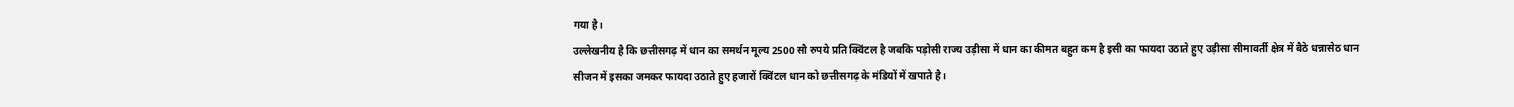गया है।
उल्लेखनीय है कि छत्तीसगढ़ में धान का समर्थन मूल्य 2500 सौ रुपये प्रति क्विंटल है जबकि पड़ोसी राज्य उड़ीसा में धान का कीमत बहुत कम है इसी का फायदा उठाते हुए उड़ीसा सीमावर्ती क्षेत्र में बैठे धन्नासेठ धान सीजन में इसका जमकर फायदा उठाते हुए हजारों क्विंटल धान को छत्तीसगढ़ के मंडियों में खपाते है।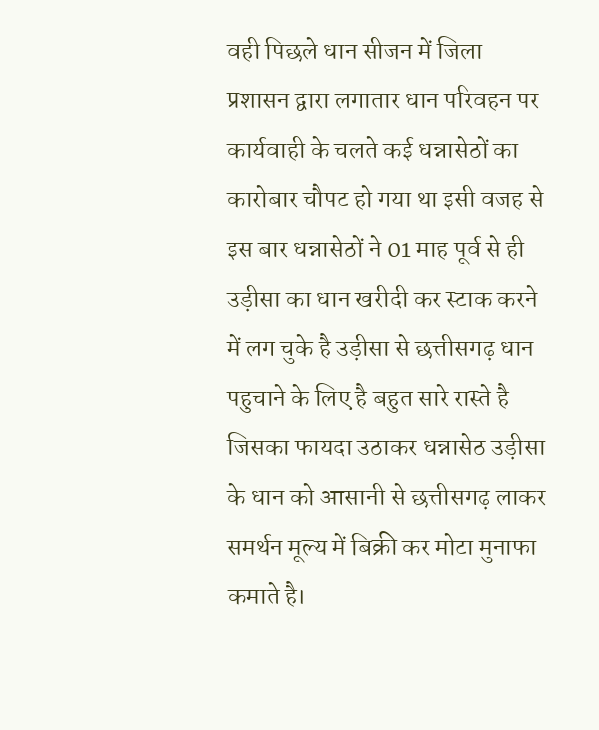वही पिछले धान सीजन में जिला प्रशासन द्वारा लगातार धान परिवहन पर कार्यवाही के चलते कई धन्नासेठों का कारोबार चौपट हो गया था इसी वजह से इस बार धन्नासेठों ने 01 माह पूर्व से ही उड़ीसा का धान खरीदी कर स्टाक करने में लग चुके है उड़ीसा से छत्तीसगढ़ धान पहुचाने के लिए है बहुत सारे रास्ते है जिसका फायदा उठाकर धन्नासेठ उड़ीसा के धान को आसानी से छत्तीसगढ़ लाकर समर्थन मूल्य में बिक्री कर मोटा मुनाफा कमाते है।